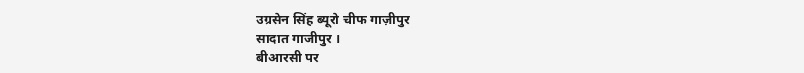उग्रसेन सिंह ब्यूरो चीफ गाज़ीपुर
सादात गाजीपुर ।
बीआरसी पर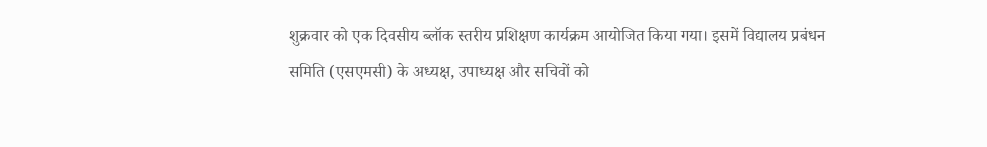शुक्रवार को एक दिवसीय ब्लॉक स्तरीय प्रशिक्षण कार्यक्रम आयोजित किया गया। इसमें विद्यालय प्रबंधन समिति (एसएमसी) के अध्यक्ष, उपाध्यक्ष और सचिवों को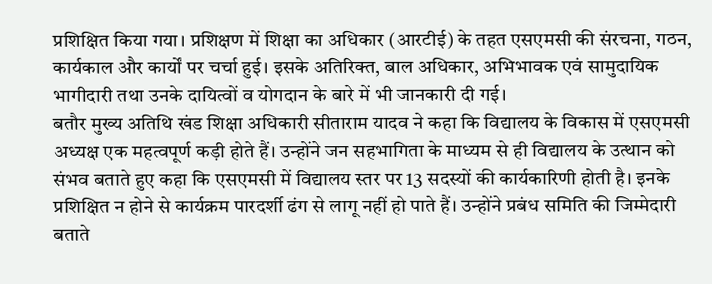प्रशिक्षित किया गया। प्रशिक्षण में शिक्षा का अधिकार (आरटीई) के तहत एसएमसी की संरचना, गठन, कार्यकाल और कार्यों पर चर्चा हुई। इसके अतिरिक्त, बाल अधिकार, अभिभावक एवं सामुदायिक भागीदारी तथा उनके दायित्वों व योगदान के बारे में भी जानकारी दी गई।
बतौर मुख्य अतिथि खंड शिक्षा अधिकारी सीताराम यादव ने कहा कि विद्यालय के विकास में एसएमसी अध्यक्ष एक महत्वपूर्ण कड़ी होते हैं। उन्होंने जन सहभागिता के माध्यम से ही विद्यालय के उत्थान को संभव बताते हुए कहा कि एसएमसी में विद्यालय स्तर पर 13 सदस्यों की कार्यकारिणी होती है। इनके प्रशिक्षित न होने से कार्यक्रम पारदर्शी ढंग से लागू नहीं हो पाते हैं। उन्होंने प्रबंध समिति की जिम्मेदारी बताते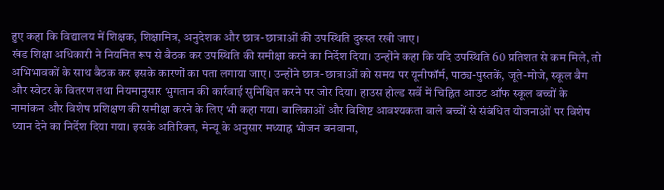हुए कहा कि विद्यालय में शिक्षक, शिक्षामित्र, अनुदेशक और छात्र-छात्राओं की उपस्थिति दुरुस्त रखी जाए।
खंड शिक्षा अधिकारी ने नियमित रूप से बैठक कर उपस्थिति की समीक्षा करने का निर्देश दिया। उन्होंने कहा कि यदि उपस्थिति 60 प्रतिशत से कम मिले, तो अभिभावकों के साथ बैठक कर इसके कारणों का पता लगाया जाए। उन्होंने छात्र-छात्राओं को समय पर यूनीफॉर्म, पाठ्य-पुस्तकें, जूते-मोजे, स्कूल बैग और स्वेटर के वितरण तथा नियमानुसार भुगतान की कार्रवाई सुनिश्चित करने पर जोर दिया। हाउस होल्ड सर्वे में चिह्नित आउट ऑफ स्कूल बच्चों के नामांकन और विशेष प्रशिक्षण की समीक्षा करने के लिए भी कहा गया। बालिकाओं और विशिष्ट आवश्यकता वाले बच्चों से संबंधित योजनाओं पर विशेष ध्यान देने का निर्देश दिया गया। इसके अतिरिक्त, मेन्यू के अनुसार मध्याह्न भोजन बनवाना,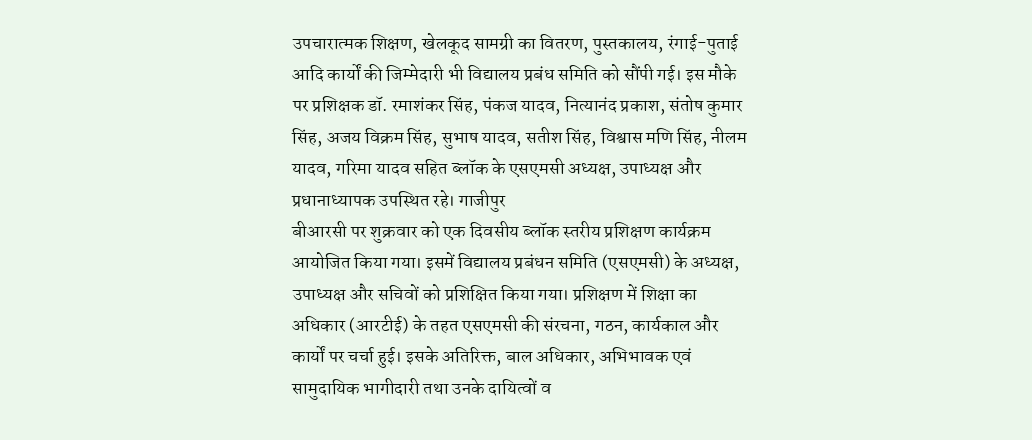उपचारात्मक शिक्षण, खेलकूद सामग्री का वितरण, पुस्तकालय, रंगाई-पुताई आदि कार्यों की जिम्मेदारी भी विद्यालय प्रबंध समिति को सौंपी गई। इस मौके पर प्रशिक्षक डॉ. रमाशंकर सिंह, पंकज यादव, नित्यानंद प्रकाश, संतोष कुमार सिंह, अजय विक्रम सिंह, सुभाष यादव, सतीश सिंह, विश्वास मणि सिंह, नीलम यादव, गरिमा यादव सहित ब्लॉक के एसएमसी अध्यक्ष, उपाध्यक्ष और प्रधानाध्यापक उपस्थित रहे। गाजीपुर
बीआरसी पर शुक्रवार को एक दिवसीय ब्लॉक स्तरीय प्रशिक्षण कार्यक्रम आयोजित किया गया। इसमें विद्यालय प्रबंधन समिति (एसएमसी) के अध्यक्ष, उपाध्यक्ष और सचिवों को प्रशिक्षित किया गया। प्रशिक्षण में शिक्षा का अधिकार (आरटीई) के तहत एसएमसी की संरचना, गठन, कार्यकाल और कार्यों पर चर्चा हुई। इसके अतिरिक्त, बाल अधिकार, अभिभावक एवं सामुदायिक भागीदारी तथा उनके दायित्वों व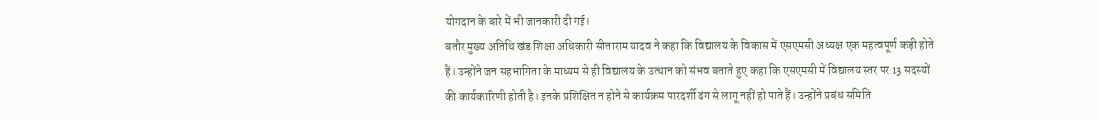योगदान के बारे में भी जानकारी दी गई।
बतौर मुख्य अतिथि खंड शिक्षा अधिकारी सीताराम यादव ने कहा कि विद्यालय के विकास में एसएमसी अध्यक्ष एक महत्वपूर्ण कड़ी होते हैं। उन्होंने जन सहभागिता के माध्यम से ही विद्यालय के उत्थान को संभव बताते हुए कहा कि एसएमसी में विद्यालय स्तर पर 13 सदस्यों की कार्यकारिणी होती है। इनके प्रशिक्षित न होने से कार्यक्रम पारदर्शी ढंग से लागू नहीं हो पाते हैं। उन्होंने प्रबंध समिति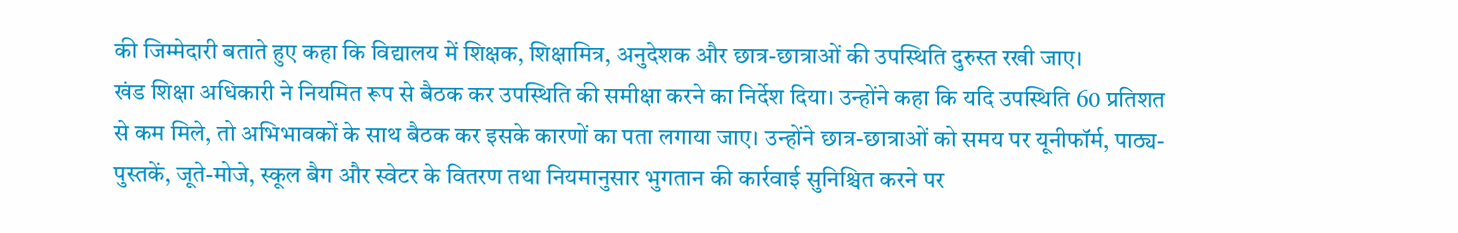की जिम्मेदारी बताते हुए कहा कि विद्यालय में शिक्षक, शिक्षामित्र, अनुदेशक और छात्र-छात्राओं की उपस्थिति दुरुस्त रखी जाए।
खंड शिक्षा अधिकारी ने नियमित रूप से बैठक कर उपस्थिति की समीक्षा करने का निर्देश दिया। उन्होंने कहा कि यदि उपस्थिति 60 प्रतिशत से कम मिले, तो अभिभावकों के साथ बैठक कर इसके कारणों का पता लगाया जाए। उन्होंने छात्र-छात्राओं को समय पर यूनीफॉर्म, पाठ्य-पुस्तकें, जूते-मोजे, स्कूल बैग और स्वेटर के वितरण तथा नियमानुसार भुगतान की कार्रवाई सुनिश्चित करने पर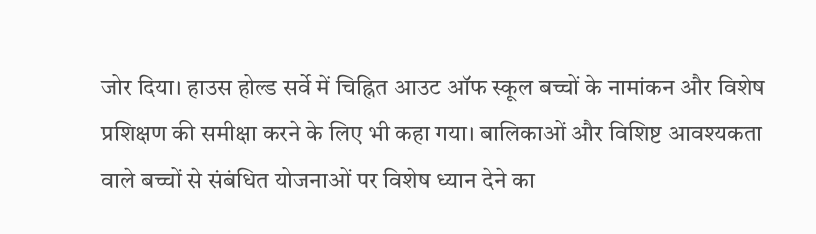जोर दिया। हाउस होल्ड सर्वे में चिह्नित आउट ऑफ स्कूल बच्चों के नामांकन और विशेष प्रशिक्षण की समीक्षा करने के लिए भी कहा गया। बालिकाओं और विशिष्ट आवश्यकता वाले बच्चों से संबंधित योजनाओं पर विशेष ध्यान देने का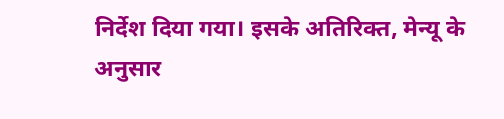निर्देश दिया गया। इसके अतिरिक्त, मेन्यू के अनुसार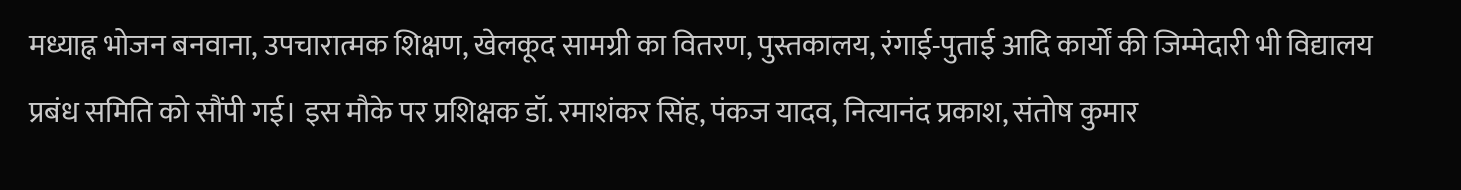मध्याह्न भोजन बनवाना, उपचारात्मक शिक्षण, खेलकूद सामग्री का वितरण, पुस्तकालय, रंगाई-पुताई आदि कार्यों की जिम्मेदारी भी विद्यालय प्रबंध समिति को सौंपी गई। इस मौके पर प्रशिक्षक डॉ. रमाशंकर सिंह, पंकज यादव, नित्यानंद प्रकाश, संतोष कुमार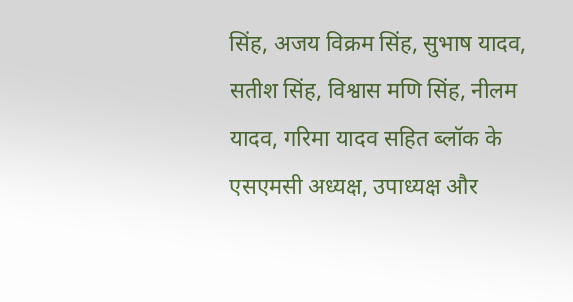सिंह, अजय विक्रम सिंह, सुभाष यादव, सतीश सिंह, विश्वास मणि सिंह, नीलम यादव, गरिमा यादव सहित ब्लॉक के एसएमसी अध्यक्ष, उपाध्यक्ष और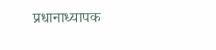प्रधानाध्यापक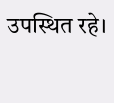उपस्थित रहे।